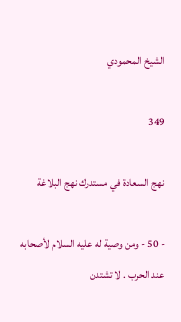الشيخ المحمودي

349

نهج السعادة في مستدرك نهج البلاغة

- 50 - ومن وصية له عليه السلام لأصحابه عند الحرب . لا تشتدن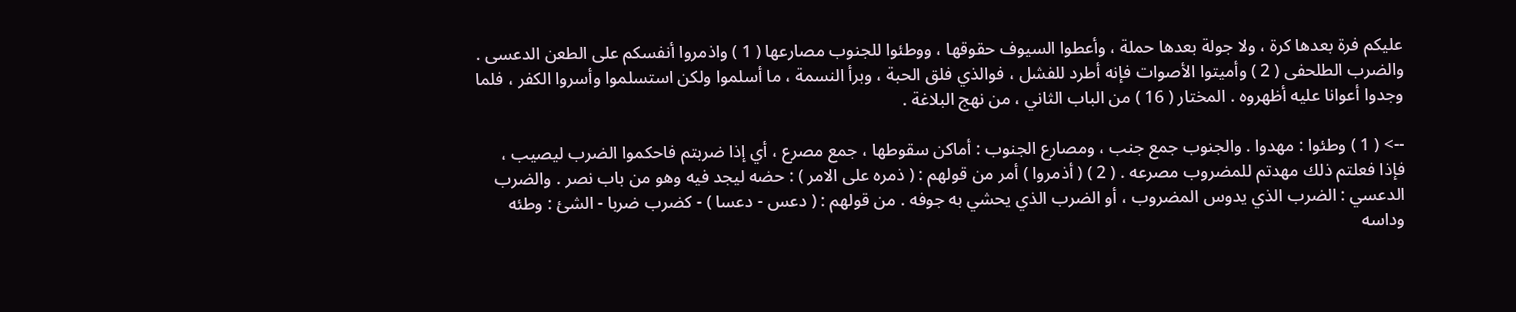عليكم فرة بعدها كرة ، ولا جولة بعدها حملة ، وأعطوا السيوف حقوقها ، ووطئوا للجنوب مصارعها ( 1 ) واذمروا أنفسكم على الطعن الدعسى . والضرب الطلحفى ( 2 ) وأميتوا الأصوات فإنه أطرد للفشل ، فوالذي فلق الحبة ، وبرأ النسمة ، ما أسلموا ولكن استسلموا وأسروا الكفر ، فلما وجدوا أعوانا عليه أظهروه . المختار ( 16 ) من الباب الثاني ، من نهج البلاغة .

--> ( 1 ) وطئوا : مهدوا . والجنوب جمع جنب ، ومصارع الجنوب : أماكن سقوطها ، جمع مصرع ، أي إذا ضربتم فاحكموا الضرب ليصيب ، فإذا فعلتم ذلك مهدتم للمضروب مصرعه . ( 2 ) ( أذمروا ) أمر من قولهم : ( ذمره على الامر ) : حضه ليجد فيه وهو من باب نصر . والضرب الدعسي : الضرب الذي يدوس المضروب ، أو الضرب الذي يحشي به جوفه . من قولهم : ( دعس - دعسا ) - كضرب ضربا - الشئ : وطئه وداسه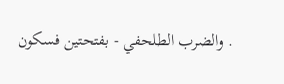. والضرب الطلحفي - بفتحتين فسكون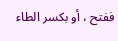ففتح ، أو بكسر الطاء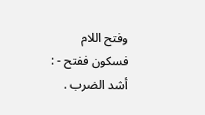وفتح اللام فسكون ففتح - : أشد الضرب .